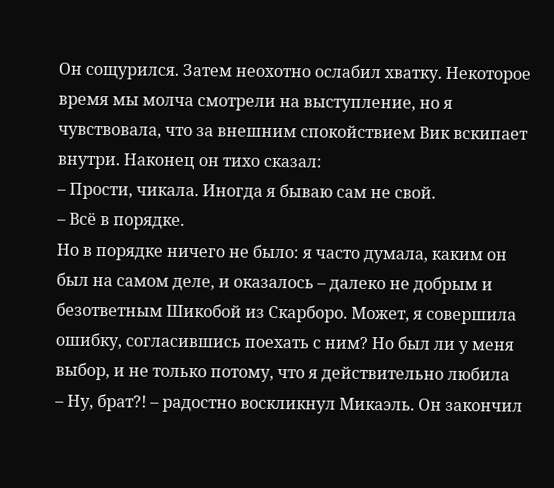Он сощурился. Затем неохотно ослабил хватку. Некоторое время мы молча смотрели на выступление, но я чувствовала, что за внешним спокойствием Вик вскипает внутри. Наконец он тихо сказал:
– Прости, чикала. Иногда я бываю сам не свой.
– Всё в порядке.
Но в порядке ничего не было: я часто думала, каким он был на самом деле, и оказалось – далеко не добрым и безответным Шикобой из Скарборо. Может, я совершила ошибку, согласившись поехать с ним? Но был ли у меня выбор, и не только потому, что я действительно любила
– Ну, брат?! – радостно воскликнул Микаэль. Он закончил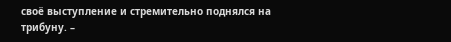своё выступление и стремительно поднялся на трибуну. –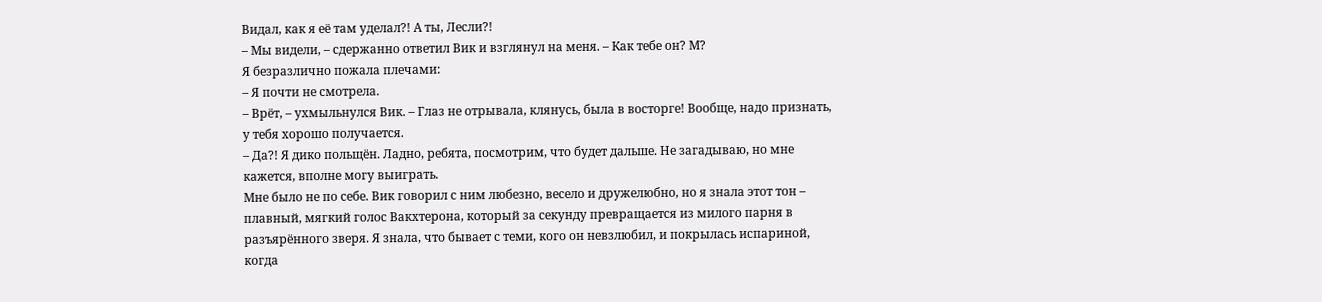Видал, как я её там уделал?! А ты, Лесли?!
– Мы видели, – сдержанно ответил Вик и взглянул на меня. – Как тебе он? М?
Я безразлично пожала плечами:
– Я почти не смотрела.
– Врёт, – ухмыльнулся Вик. – Глаз не отрывала, клянусь, была в восторге! Вообще, надо признать, у тебя хорошо получается.
– Да?! Я дико польщён. Ладно, ребята, посмотрим, что будет дальше. Не загадываю, но мне кажется, вполне могу выиграть.
Мне было не по себе. Вик говорил с ним любезно, весело и дружелюбно, но я знала этот тон – плавный, мягкий голос Вакхтерона, который за секунду превращается из милого парня в разъярённого зверя. Я знала, что бывает с теми, кого он невзлюбил, и покрылась испариной, когда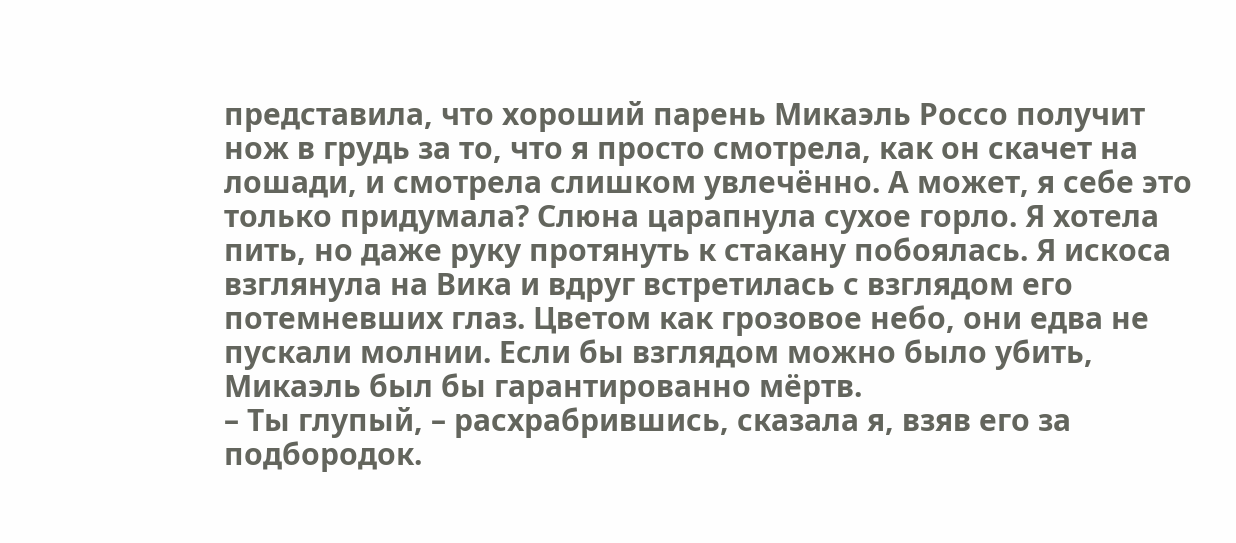представила, что хороший парень Микаэль Россо получит нож в грудь за то, что я просто смотрела, как он скачет на лошади, и смотрела слишком увлечённо. А может, я себе это только придумала? Слюна царапнула сухое горло. Я хотела пить, но даже руку протянуть к стакану побоялась. Я искоса взглянула на Вика и вдруг встретилась с взглядом его потемневших глаз. Цветом как грозовое небо, они едва не пускали молнии. Если бы взглядом можно было убить, Микаэль был бы гарантированно мёртв.
– Ты глупый, – расхрабрившись, сказала я, взяв его за подбородок.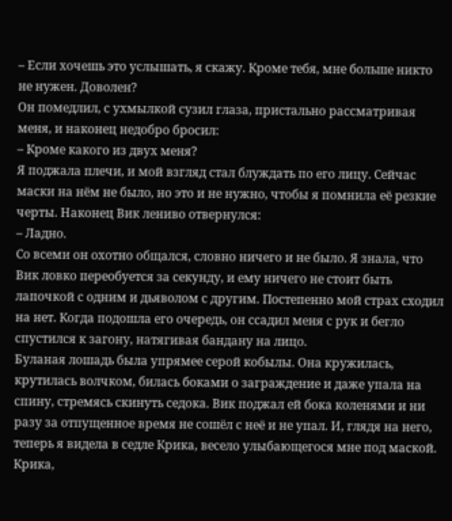– Если хочешь это услышать, я скажу. Кроме тебя, мне больше никто не нужен. Доволен?
Он помедлил, с ухмылкой сузил глаза, пристально рассматривая меня, и наконец недобро бросил:
– Кроме какого из двух меня?
Я поджала плечи, и мой взгляд стал блуждать по его лицу. Сейчас маски на нём не было, но это и не нужно, чтобы я помнила её резкие черты. Наконец Вик лениво отвернулся:
– Ладно.
Со всеми он охотно общался, словно ничего и не было. Я знала, что Вик ловко переобуется за секунду, и ему ничего не стоит быть лапочкой с одним и дьяволом с другим. Постепенно мой страх сходил на нет. Когда подошла его очередь, он ссадил меня с рук и бегло спустился к загону, натягивая бандану на лицо.
Буланая лошадь была упрямее серой кобылы. Она кружилась, крутилась волчком, билась боками о заграждение и даже упала на спину, стремясь скинуть седока. Вик поджал ей бока коленями и ни разу за отпущенное время не сошёл с неё и не упал. И, глядя на него, теперь я видела в седле Крика, весело улыбающегося мне под маской. Крика,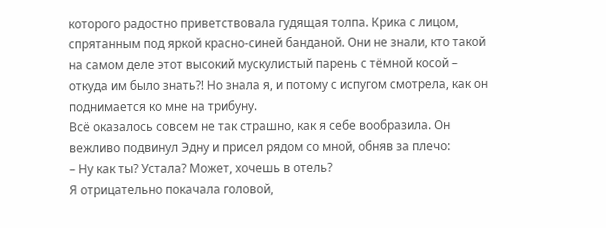которого радостно приветствовала гудящая толпа. Крика с лицом, спрятанным под яркой красно-синей банданой. Они не знали, кто такой на самом деле этот высокий мускулистый парень с тёмной косой – откуда им было знать?! Но знала я, и потому с испугом смотрела, как он поднимается ко мне на трибуну.
Всё оказалось совсем не так страшно, как я себе вообразила. Он вежливо подвинул Эдну и присел рядом со мной, обняв за плечо:
– Ну как ты? Устала? Может, хочешь в отель?
Я отрицательно покачала головой,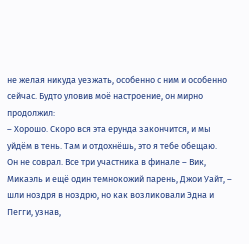не желая никуда уезжать, особенно с ним и особенно сейчас. Будто уловив моё настроение, он мирно продолжил:
– Хорошо. Скоро вся эта ерунда закончится, и мы уйдём в тень. Там и отдохнёшь, это я тебе обещаю.
Он не соврал. Все три участника в финале – Вик, Микаэль и ещё один темнокожий парень, Джои Уайт, – шли ноздря в ноздрю, но как возликовали Эдна и Пегги, узнав,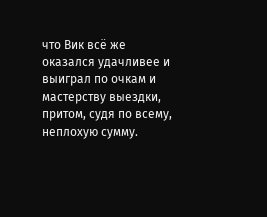что Вик всё же оказался удачливее и выиграл по очкам и мастерству выездки, притом, судя по всему, неплохую сумму.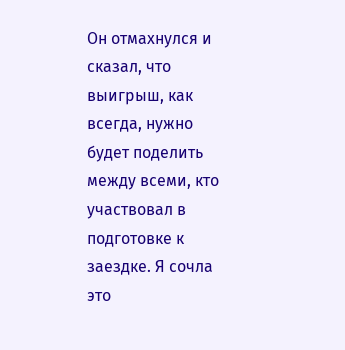Он отмахнулся и сказал, что выигрыш, как всегда, нужно будет поделить между всеми, кто участвовал в подготовке к заездке. Я сочла это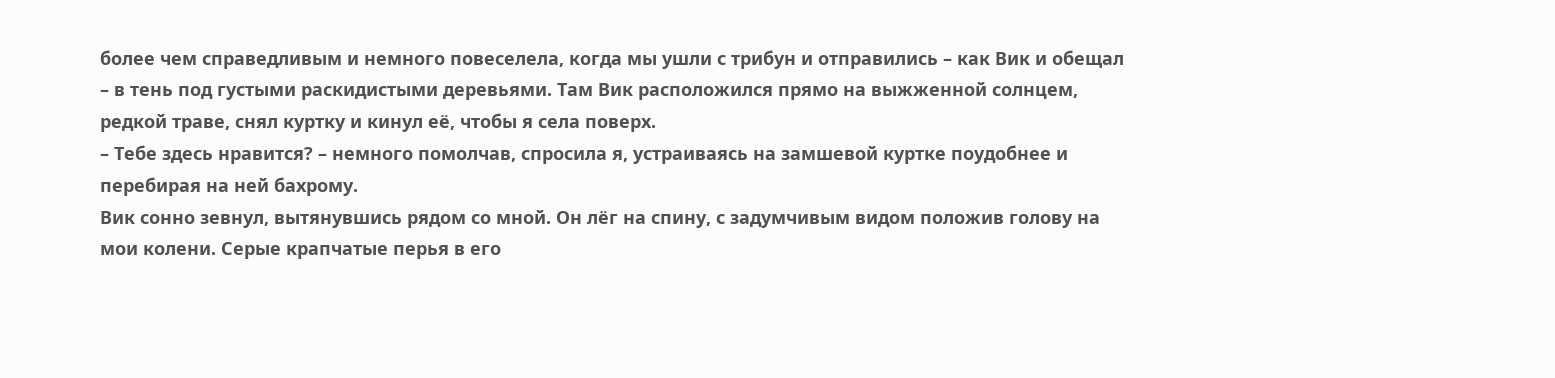более чем справедливым и немного повеселела, когда мы ушли с трибун и отправились – как Вик и обещал – в тень под густыми раскидистыми деревьями. Там Вик расположился прямо на выжженной солнцем, редкой траве, снял куртку и кинул её, чтобы я села поверх.
– Тебе здесь нравится? – немного помолчав, спросила я, устраиваясь на замшевой куртке поудобнее и перебирая на ней бахрому.
Вик сонно зевнул, вытянувшись рядом со мной. Он лёг на спину, с задумчивым видом положив голову на мои колени. Серые крапчатые перья в его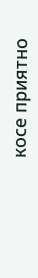косе приятно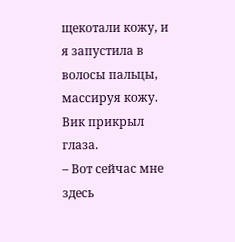щекотали кожу, и я запустила в волосы пальцы, массируя кожу. Вик прикрыл глаза.
– Вот сейчас мне здесь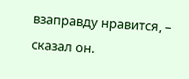взаправду нравится, – сказал он.